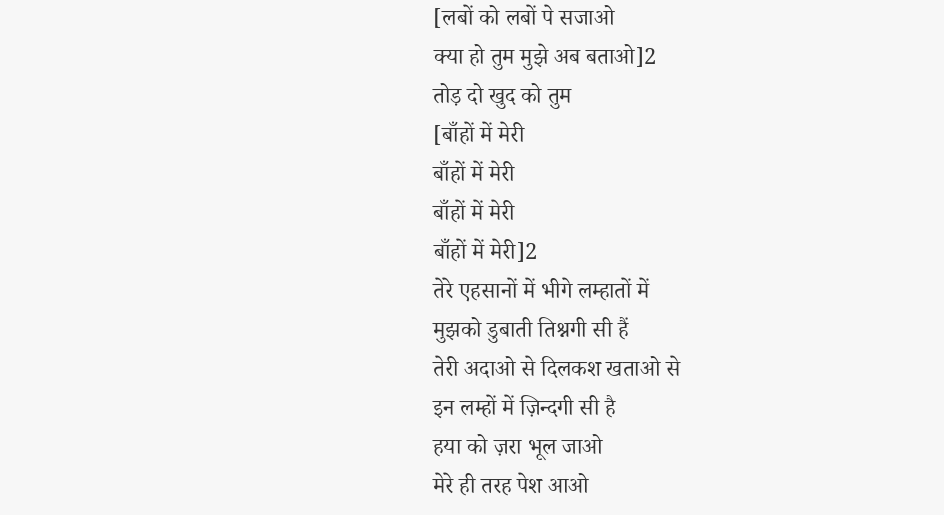[लबों को लबों पे सजाओ
क्या हो तुम मुझे अब बताओ]2
तोड़ दो खुद को तुम
[बाँहों में मेरी
बाँहों में मेरी
बाँहों में मेरी
बाँहों में मेरी]2
तेरे एहसानों में भीगे लम्हातों में
मुझको डुबाती तिश्नगी सी हैं
तेरी अदाओ से दिलकश खताओ से
इन लम्हों में ज़िन्दगी सी है
हया को ज़रा भूल जाओ
मेरे ही तरह पेश आओ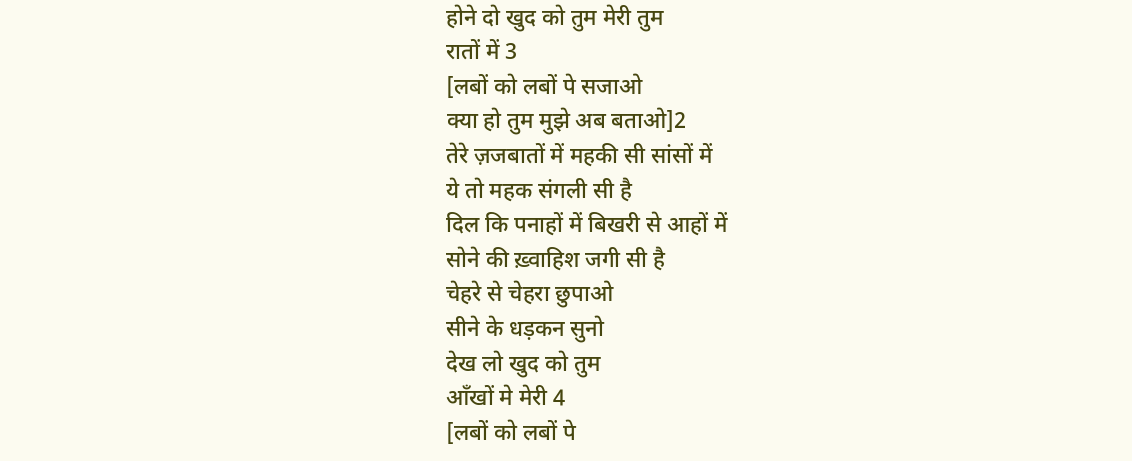होने दो खुद को तुम मेरी तुम
रातों में 3
[लबों को लबों पे सजाओ
क्या हो तुम मुझे अब बताओ]2
तेरे ज़जबातों में महकी सी सांसों में
ये तो महक संगली सी है
दिल कि पनाहों में बिखरी से आहों में
सोने की ख़्वाहिश जगी सी है
चेहरे से चेहरा छुपाओ
सीने के धड़कन सुनो
देख लो खुद को तुम
आँखों मे मेरी 4
[लबों को लबों पे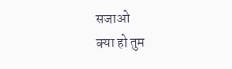सजाओ
क्या हो तुम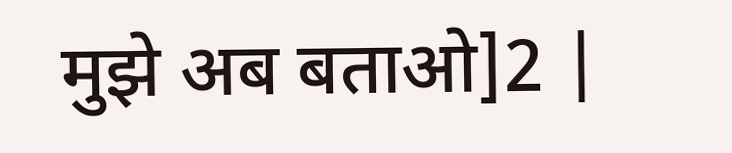मुझे अब बताओ]2 |